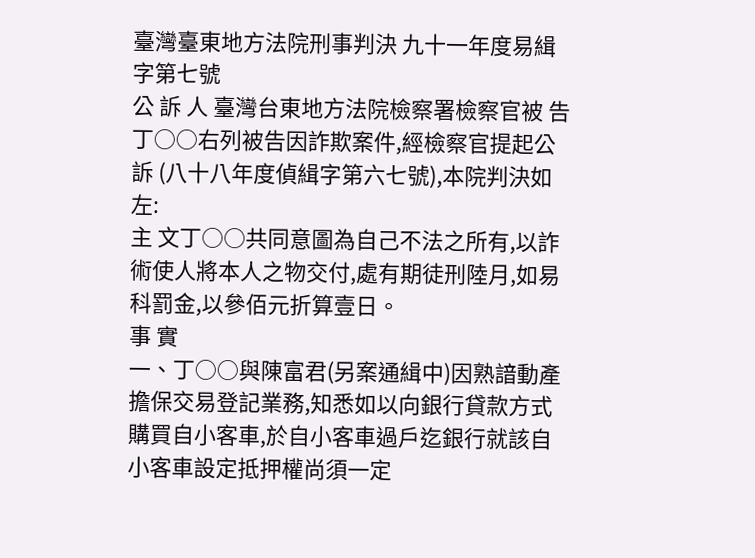臺灣臺東地方法院刑事判決 九十一年度易緝字第七號
公 訴 人 臺灣台東地方法院檢察署檢察官被 告 丁○○右列被告因詐欺案件,經檢察官提起公訴 (八十八年度偵緝字第六七號),本院判決如左:
主 文丁○○共同意圖為自己不法之所有,以詐術使人將本人之物交付,處有期徒刑陸月,如易科罰金,以參佰元折算壹日。
事 實
一、丁○○與陳富君(另案通緝中)因熟諳動產擔保交易登記業務,知悉如以向銀行貸款方式購買自小客車,於自小客車過戶迄銀行就該自小客車設定抵押權尚須一定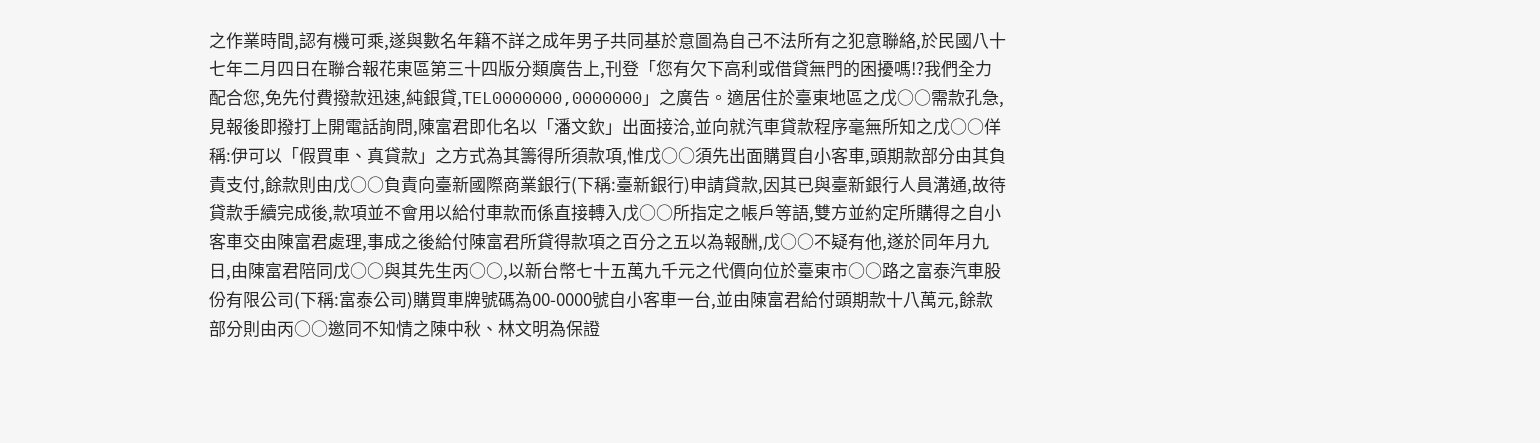之作業時間,認有機可乘,遂與數名年籍不詳之成年男子共同基於意圖為自己不法所有之犯意聯絡,於民國八十七年二月四日在聯合報花東區第三十四版分類廣告上,刊登「您有欠下高利或借貸無門的困擾嗎!?我們全力配合您,免先付費撥款迅速,純銀貸,TEL0000000,0000000」之廣告。適居住於臺東地區之戊○○需款孔急,見報後即撥打上開電話詢問,陳富君即化名以「潘文欽」出面接洽,並向就汽車貸款程序毫無所知之戊○○佯稱:伊可以「假買車、真貸款」之方式為其籌得所須款項,惟戊○○須先出面購買自小客車,頭期款部分由其負責支付,餘款則由戊○○負責向臺新國際商業銀行(下稱:臺新銀行)申請貸款,因其已與臺新銀行人員溝通,故待貸款手續完成後,款項並不會用以給付車款而係直接轉入戊○○所指定之帳戶等語,雙方並約定所購得之自小客車交由陳富君處理,事成之後給付陳富君所貸得款項之百分之五以為報酬,戊○○不疑有他,遂於同年月九日,由陳富君陪同戊○○與其先生丙○○,以新台幣七十五萬九千元之代價向位於臺東市○○路之富泰汽車股份有限公司(下稱:富泰公司)購買車牌號碼為00-0000號自小客車一台,並由陳富君給付頭期款十八萬元,餘款部分則由丙○○邀同不知情之陳中秋、林文明為保證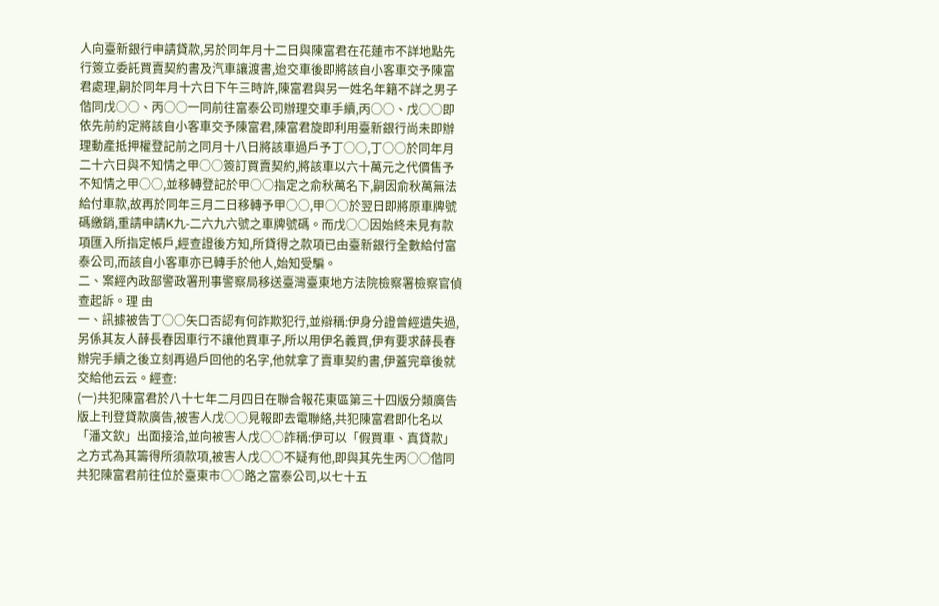人向臺新銀行申請貸款,另於同年月十二日與陳富君在花蓮市不詳地點先行簽立委託買賣契約書及汽車讓渡書,迨交車後即將該自小客車交予陳富君處理,嗣於同年月十六日下午三時許,陳富君與另一姓名年籍不詳之男子偕同戊○○、丙○○一同前往富泰公司辦理交車手續,丙○○、戊○○即依先前約定將該自小客車交予陳富君,陳富君旋即利用臺新銀行尚未即辦理動產抵押權登記前之同月十八日將該車過戶予丁○○,丁○○於同年月二十六日與不知情之甲○○簽訂買賣契約,將該車以六十萬元之代價售予不知情之甲○○,並移轉登記於甲○○指定之俞秋萬名下,嗣因俞秋萬無法給付車款,故再於同年三月二日移轉予甲○○,甲○○於翌日即將原車牌號碼繳銷,重請申請K九-二六九六號之車牌號碼。而戊○○因始終未見有款項匯入所指定帳戶,經查證後方知,所貸得之款項已由臺新銀行全數給付富泰公司,而該自小客車亦已轉手於他人,始知受騙。
二、案經內政部警政署刑事警察局移送臺灣臺東地方法院檢察署檢察官偵查起訴。理 由
一、訊據被告丁○○矢口否認有何詐欺犯行,並辯稱:伊身分證曾經遺失過,另係其友人薛長春因車行不讓他買車子,所以用伊名義買,伊有要求薛長春辦完手續之後立刻再過戶回他的名字,他就拿了賣車契約書,伊蓋完章後就交給他云云。經查:
(一)共犯陳富君於八十七年二月四日在聯合報花東區第三十四版分類廣告版上刊登貸款廣告,被害人戊○○見報即去電聯絡,共犯陳富君即化名以「潘文欽」出面接洽,並向被害人戊○○詐稱:伊可以「假買車、真貸款」之方式為其籌得所須款項,被害人戊○○不疑有他,即與其先生丙○○偕同共犯陳富君前往位於臺東市○○路之富泰公司,以七十五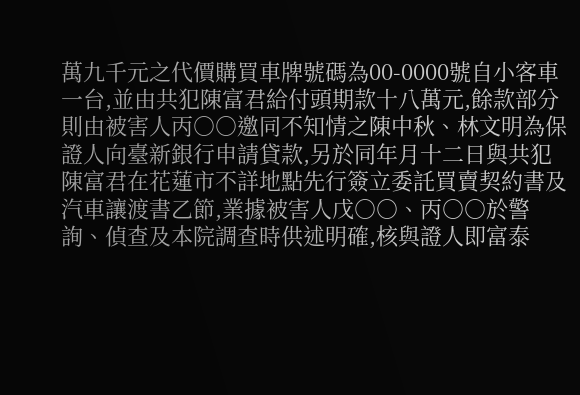萬九千元之代價購買車牌號碼為00-0000號自小客車一台,並由共犯陳富君給付頭期款十八萬元,餘款部分則由被害人丙○○邀同不知情之陳中秋、林文明為保證人向臺新銀行申請貸款,另於同年月十二日與共犯陳富君在花蓮市不詳地點先行簽立委託買賣契約書及汽車讓渡書乙節,業據被害人戊○○、丙○○於警詢、偵查及本院調查時供述明確,核與證人即富泰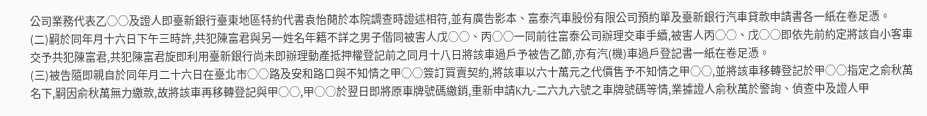公司業務代表乙○○及證人即臺新銀行臺東地區特約代書袁怡蕑於本院調查時證述相符,並有廣告影本、富泰汽車股份有限公司預約單及臺新銀行汽車貸款申請書各一紙在卷足憑。
(二)嗣於同年月十六日下午三時許,共犯陳富君與另一姓名年籍不詳之男子偕同被害人戊○○、丙○○一同前往富泰公司辦理交車手續,被害人丙○○、戊○○即依先前約定將該自小客車交予共犯陳富君,共犯陳富君旋即利用臺新銀行尚未即辦理動產抵押權登記前之同月十八日將該車過戶予被告乙節,亦有汽(機)車過戶登記書一紙在卷足憑。
(三)被告隨即親自於同年月二十六日在臺北市○○路及安和路口與不知情之甲○○簽訂買賣契約,將該車以六十萬元之代價售予不知情之甲○○,並將該車移轉登記於甲○○指定之俞秋萬名下,嗣因俞秋萬無力繳款,故將該車再移轉登記與甲○○,甲○○於翌日即將原車牌號碼繳銷,重新申請K九-二六九六號之車牌號碼等情,業據證人俞秋萬於警詢、偵查中及證人甲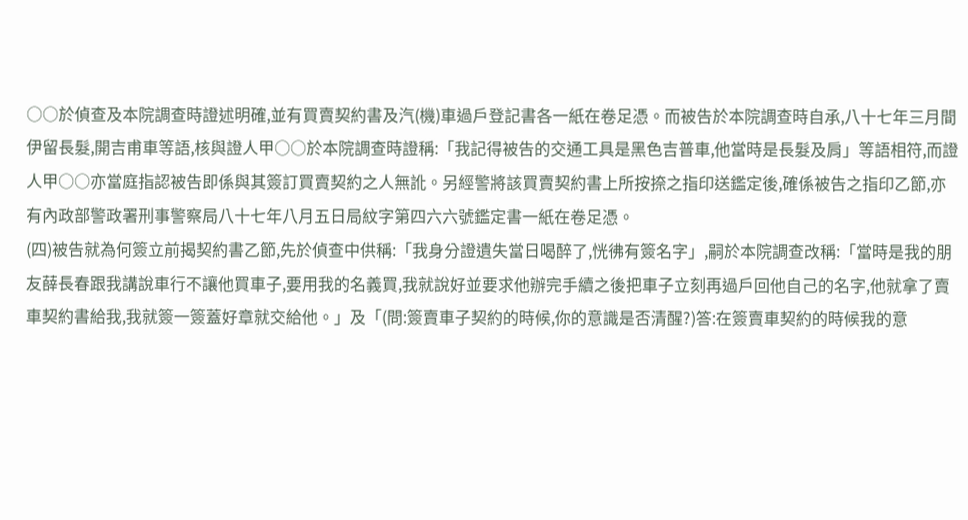○○於偵查及本院調查時證述明確,並有買賣契約書及汽(機)車過戶登記書各一紙在卷足憑。而被告於本院調查時自承,八十七年三月間伊留長髮,開吉甫車等語,核與證人甲○○於本院調查時證稱:「我記得被告的交通工具是黑色吉普車,他當時是長髮及肩」等語相符,而證人甲○○亦當庭指認被告即係與其簽訂買賣契約之人無訛。另經警將該買賣契約書上所按捺之指印送鑑定後,確係被告之指印乙節,亦有內政部警政署刑事警察局八十七年八月五日局紋字第四六六號鑑定書一紙在卷足憑。
(四)被告就為何簽立前揭契約書乙節,先於偵查中供稱:「我身分證遺失當日喝醉了,恍彿有簽名字」,嗣於本院調查改稱:「當時是我的朋友薛長春跟我講說車行不讓他買車子,要用我的名義買,我就說好並要求他辦完手續之後把車子立刻再過戶回他自己的名字,他就拿了賣車契約書給我,我就簽一簽蓋好章就交給他。」及「(問:簽賣車子契約的時候,你的意識是否清醒?)答:在簽賣車契約的時候我的意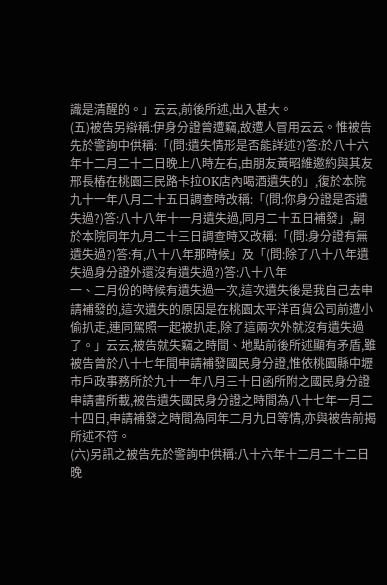識是清醒的。」云云,前後所述,出入甚大。
(五)被告另辯稱:伊身分證曾遭竊,故遭人冒用云云。惟被告先於警詢中供稱:「(問:遺失情形是否能詳述?)答:於八十六年十二月二十二日晚上八時左右,由朋友黃昭維邀約與其友邢長樁在桃園三民路卡拉OK店內喝酒遺失的」,復於本院九十一年八月二十五日調查時改稱:「(問:你身分證是否遺失過?)答:八十八年十一月遺失過,同月二十五日補發」,嗣於本院同年九月二十三日調查時又改稱:「(問:身分證有無遺失過?)答:有,八十八年那時候」及「(問:除了八十八年遺失過身分證外還沒有遺失過?)答:八十八年
一、二月份的時候有遺失過一次,這次遺失後是我自己去申請補發的,這次遺失的原因是在桃園太平洋百貨公司前遭小偷扒走,連同駕照一起被扒走,除了這兩次外就沒有遺失過了。」云云,被告就失竊之時間、地點前後所述顯有矛盾,雖被告曾於八十七年間申請補發國民身分證,惟依桃園縣中壢市戶政事務所於九十一年八月三十日函所附之國民身分證申請書所載,被告遺失國民身分證之時間為八十七年一月二十四日,申請補發之時間為同年二月九日等情,亦與被告前揭所述不符。
(六)另訊之被告先於警詢中供稱:八十六年十二月二十二日晚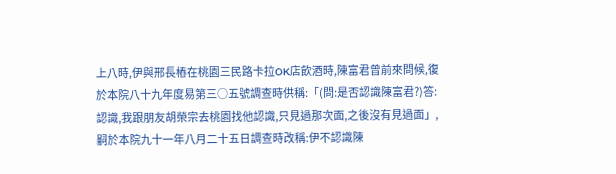上八時,伊與邢長樁在桃園三民路卡拉OK店飲酒時,陳富君曾前來問候,復於本院八十九年度易第三○五號調查時供稱:「(問:是否認識陳富君?)答:認識,我跟朋友胡榮宗去桃園找他認識,只見過那次面,之後沒有見過面」,嗣於本院九十一年八月二十五日調查時改稱:伊不認識陳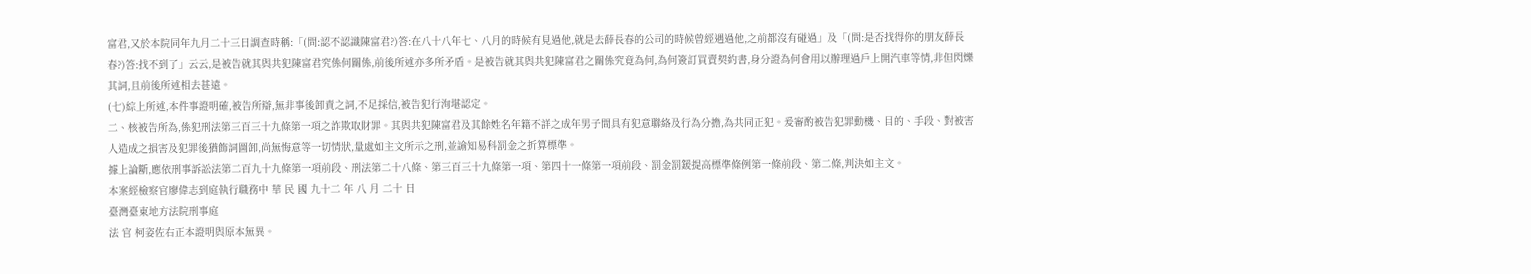富君,又於本院同年九月二十三日調查時稱:「(問:認不認識陳富君?)答:在八十八年七、八月的時候有見過他,就是去薛長春的公司的時候曾經遇過他,之前都沒有碰過」及「(問:是否找得你的朋友薛長春?)答:找不到了」云云,是被告就其與共犯陳富君究係何關係,前後所述亦多所矛盾。是被告就其與共犯陳富君之關係究竟為何,為何簽訂買賣契約書,身分證為何會用以辦理過戶上開汽車等情,非但閃爍其詞,且前後所述相去甚遠。
(七)綜上所述,本件事證明確,被告所辯,無非事後卸責之詞,不足採信,被告犯行洵堪認定。
二、核被告所為,係犯刑法第三百三十九條第一項之詐欺取財罪。其與共犯陳富君及其餘姓名年籍不詳之成年男子間具有犯意聯絡及行為分擔,為共同正犯。爰審酌被告犯罪動機、目的、手段、對被害人造成之損害及犯罪後猶飾詞圖卸,尚無悔意等一切情狀,量處如主文所示之刑,並諭知易科罰金之折算標準。
據上論斷,應依刑事訴訟法第二百九十九條第一項前段、刑法第二十八條、第三百三十九條第一項、第四十一條第一項前段、罰金罰鍰提高標準條例第一條前段、第二條,判決如主文。
本案經檢察官廖偉志到庭執行職務中 華 民 國 九十二 年 八 月 二十 日
臺灣臺東地方法院刑事庭
法 官 柯姿佐右正本證明與原本無異。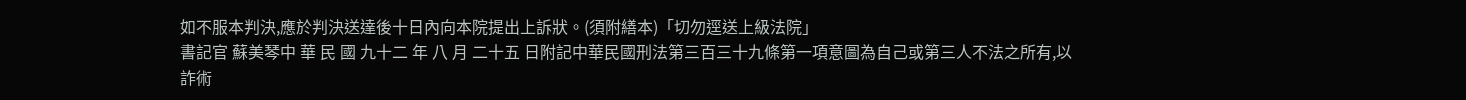如不服本判決,應於判決送達後十日內向本院提出上訴狀。(須附繕本)「切勿逕送上級法院」
書記官 蘇美琴中 華 民 國 九十二 年 八 月 二十五 日附記中華民國刑法第三百三十九條第一項意圖為自己或第三人不法之所有,以詐術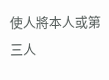使人將本人或第三人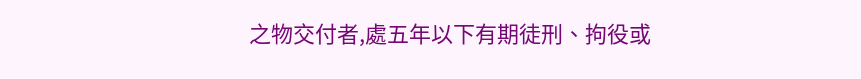之物交付者,處五年以下有期徒刑、拘役或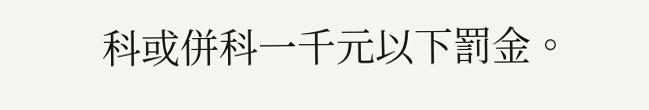科或併科一千元以下罰金。